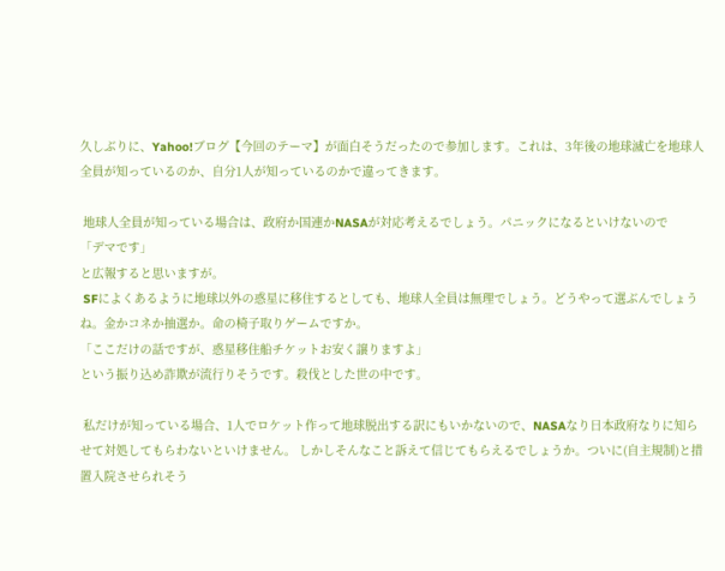久しぶりに、Yahoo!ブログ【今回のテーマ】が面白そうだったので参加します。これは、3年後の地球滅亡を地球人全員が知っているのか、自分1人が知っているのかで違ってきます。

 地球人全員が知っている場合は、政府か国連かNASAが対応考えるでしょう。パニックになるといけないので
「デマです」
と広報すると思いますが。
 SFによくあるように地球以外の惑星に移住するとしても、地球人全員は無理でしょう。どうやって選ぶんでしょうね。金かコネか抽選か。命の椅子取りゲームですか。
「ここだけの話ですが、惑星移住船チケットお安く譲りますよ」
という振り込め詐欺が流行りそうです。殺伐とした世の中です。

 私だけが知っている場合、1人でロケット作って地球脱出する訳にもいかないので、NASAなり日本政府なりに知らせて対処してもらわないといけません。 しかしそんなこと訴えて信じてもらえるでしょうか。ついに(自主規制)と措置入院させられそう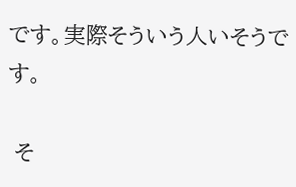です。実際そういう人いそうです。

 そ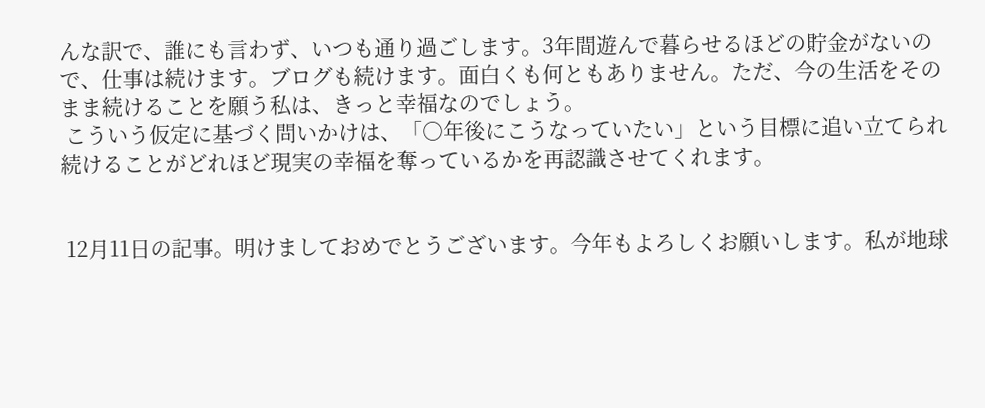んな訳で、誰にも言わず、いつも通り過ごします。3年間遊んで暮らせるほどの貯金がないので、仕事は続けます。ブログも続けます。面白くも何ともありません。ただ、今の生活をそのまま続けることを願う私は、きっと幸福なのでしょう。
 こういう仮定に基づく問いかけは、「○年後にこうなっていたい」という目標に追い立てられ続けることがどれほど現実の幸福を奪っているかを再認識させてくれます。


 12月11日の記事。明けましておめでとうございます。今年もよろしくお願いします。私が地球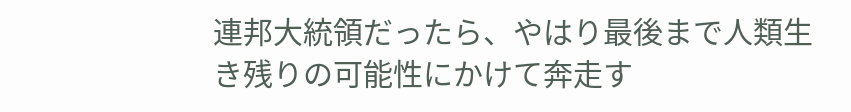連邦大統領だったら、やはり最後まで人類生き残りの可能性にかけて奔走す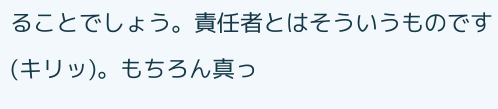ることでしょう。責任者とはそういうものです(キリッ)。もちろん真っ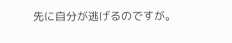先に自分が逃げるのですが。